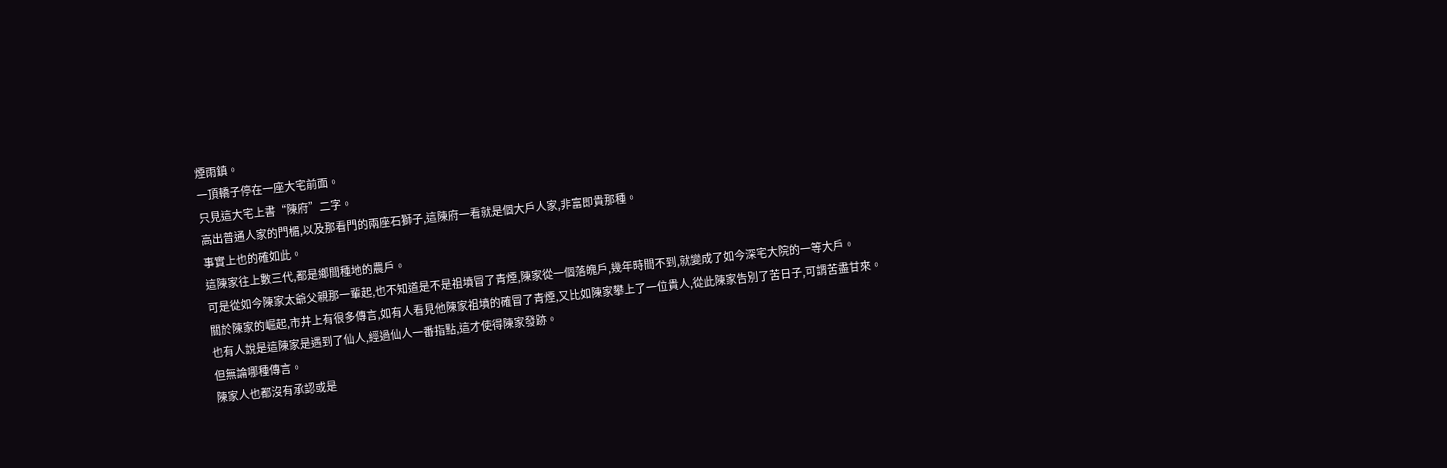煙雨鎮。
一頂轎子停在一座大宅前面。
只見這大宅上書“陳府”二字。
高出普通人家的門楣,以及那看門的兩座石獅子,這陳府一看就是個大戶人家,非富即貴那種。
事實上也的確如此。
這陳家往上數三代,都是鄉間種地的農戶。
可是從如今陳家太爺父親那一輩起,也不知道是不是祖墳冒了青煙,陳家從一個落魄戶,幾年時間不到,就變成了如今深宅大院的一等大戶。
關於陳家的崛起,市井上有很多傳言,如有人看見他陳家祖墳的確冒了青煙,又比如陳家攀上了一位貴人,從此陳家告別了苦日子,可謂苦盡甘來。
也有人說是這陳家是遇到了仙人,經過仙人一番指點,這才使得陳家發跡。
但無論哪種傳言。
陳家人也都沒有承認或是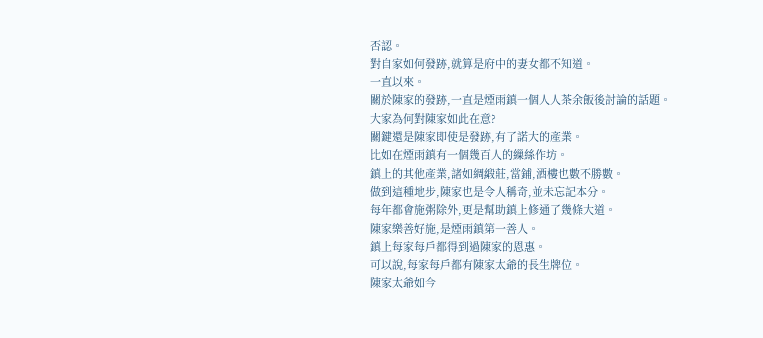否認。
對自家如何發跡,就算是府中的妻女都不知道。
一直以來。
關於陳家的發跡,一直是煙雨鎮一個人人茶余飯後討論的話題。
大家為何對陳家如此在意?
關鍵還是陳家即使是發跡,有了諾大的產業。
比如在煙雨鎮有一個幾百人的繅絲作坊。
鎮上的其他產業,諸如綢緞莊,當鋪,酒樓也數不勝數。
做到這種地步,陳家也是令人稱奇,並未忘記本分。
每年都會施粥除外,更是幫助鎮上修通了幾條大道。
陳家樂善好施,是煙雨鎮第一善人。
鎮上每家每戶都得到過陳家的恩惠。
可以說,每家每戶都有陳家太爺的長生牌位。
陳家太爺如今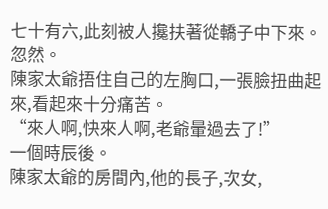七十有六,此刻被人攙扶著從轎子中下來。
忽然。
陳家太爺捂住自己的左胸口,一張臉扭曲起來,看起來十分痛苦。
“來人啊,快來人啊,老爺暈過去了!”
一個時辰後。
陳家太爺的房間內,他的長子,次女,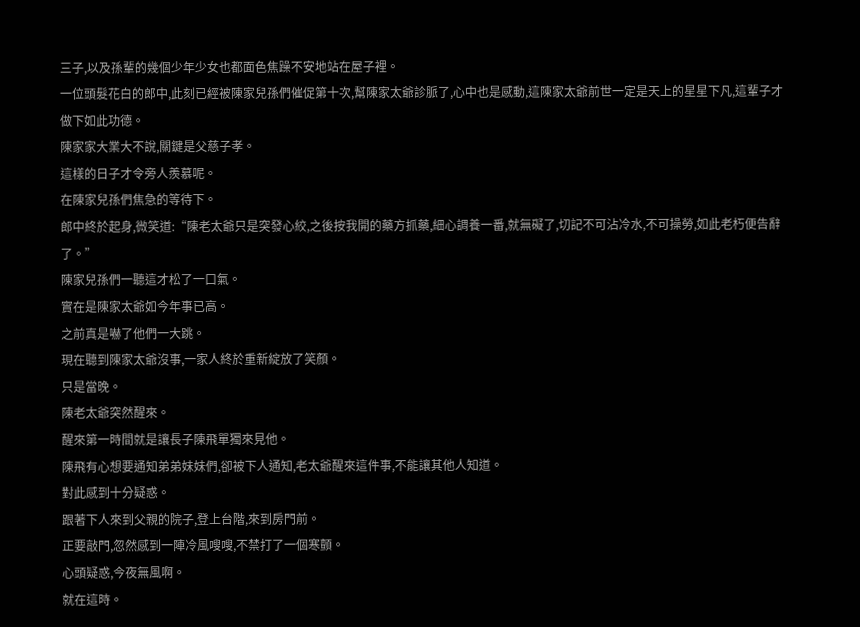三子,以及孫輩的幾個少年少女也都面色焦躁不安地站在屋子裡。
一位頭髮花白的郎中,此刻已經被陳家兒孫們催促第十次,幫陳家太爺診脈了,心中也是感動,這陳家太爺前世一定是天上的星星下凡,這輩子才做下如此功德。
陳家家大業大不說,關鍵是父慈子孝。
這樣的日子才令旁人羨慕呢。
在陳家兒孫們焦急的等待下。
郎中終於起身,微笑道:“陳老太爺只是突發心絞,之後按我開的藥方抓藥,細心調養一番,就無礙了,切記不可沾冷水,不可操勞,如此老朽便告辭了。”
陳家兒孫們一聽這才松了一口氣。
實在是陳家太爺如今年事已高。
之前真是嚇了他們一大跳。
現在聽到陳家太爺沒事,一家人終於重新綻放了笑顏。
只是當晚。
陳老太爺突然醒來。
醒來第一時間就是讓長子陳飛單獨來見他。
陳飛有心想要通知弟弟妹妹們,卻被下人通知,老太爺醒來這件事,不能讓其他人知道。
對此感到十分疑惑。
跟著下人來到父親的院子,登上台階,來到房門前。
正要敲門,忽然感到一陣冷風嗖嗖,不禁打了一個寒顫。
心頭疑惑,今夜無風啊。
就在這時。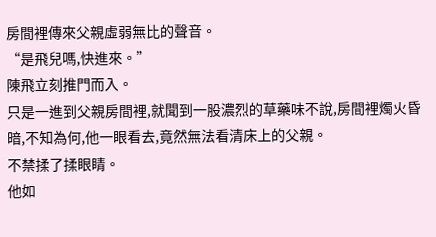房間裡傳來父親虛弱無比的聲音。
“是飛兒嗎,快進來。”
陳飛立刻推門而入。
只是一進到父親房間裡,就聞到一股濃烈的草藥味不說,房間裡燭火昏暗,不知為何,他一眼看去,竟然無法看清床上的父親。
不禁揉了揉眼睛。
他如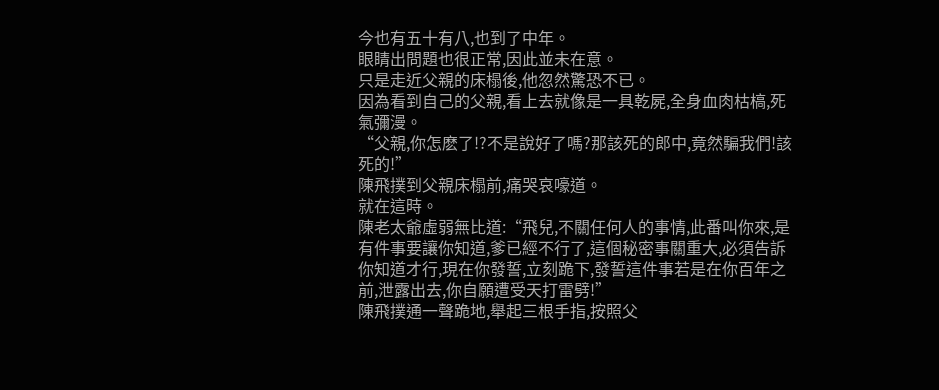今也有五十有八,也到了中年。
眼睛出問題也很正常,因此並未在意。
只是走近父親的床榻後,他忽然驚恐不已。
因為看到自己的父親,看上去就像是一具乾屍,全身血肉枯槁,死氣彌漫。
“父親,你怎麽了!?不是說好了嗎?那該死的郎中,竟然騙我們!該死的!”
陳飛撲到父親床榻前,痛哭哀嚎道。
就在這時。
陳老太爺虛弱無比道:“飛兒,不關任何人的事情,此番叫你來,是有件事要讓你知道,爹已經不行了,這個秘密事關重大,必須告訴你知道才行,現在你發誓,立刻跪下,發誓這件事若是在你百年之前,泄露出去,你自願遭受天打雷劈!”
陳飛撲通一聲跪地,舉起三根手指,按照父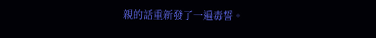親的話重新發了一遍毒誓。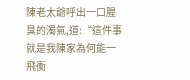陳老太爺呼出一口腥臭的濁氣,道:“這件事就是我陳家為何能一飛衝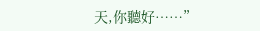天,你聽好……”